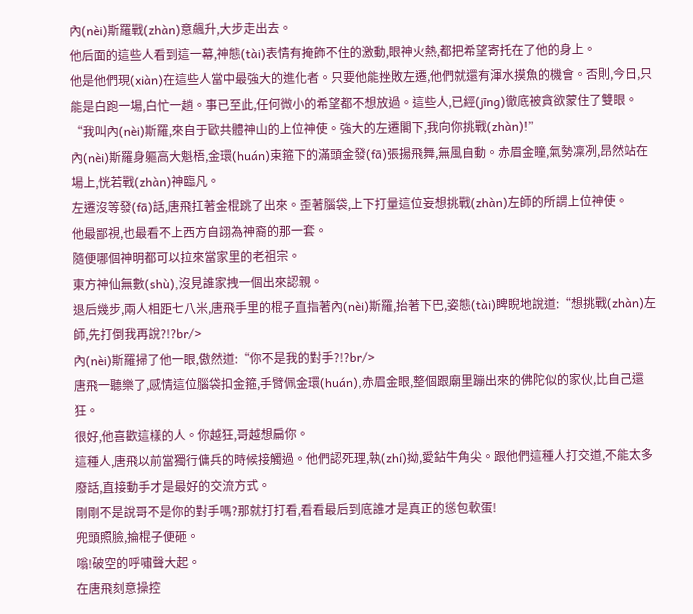內(nèi)斯羅戰(zhàn)意飆升,大步走出去。
他后面的這些人看到這一幕,神態(tài)表情有掩飾不住的激動,眼神火熱,都把希望寄托在了他的身上。
他是他們現(xiàn)在這些人當中最強大的進化者。只要他能挫敗左遷,他們就還有渾水摸魚的機會。否則,今日,只能是白跑一場,白忙一趟。事已至此,任何微小的希望都不想放過。這些人,已經(jīng)徹底被貪欲蒙住了雙眼。
“我叫內(nèi)斯羅,來自于歐共體神山的上位神使。強大的左遷閣下,我向你挑戰(zhàn)!”
內(nèi)斯羅身軀高大魁梧,金環(huán)束箍下的滿頭金發(fā)張揚飛舞,無風自動。赤眉金瞳,氣勢凜冽,昂然站在場上,恍若戰(zhàn)神臨凡。
左遷沒等發(fā)話,唐飛扛著金棍跳了出來。歪著腦袋,上下打量這位妄想挑戰(zhàn)左師的所謂上位神使。
他最鄙視,也最看不上西方自詡為神裔的那一套。
隨便哪個神明都可以拉來當家里的老祖宗。
東方神仙無數(shù),沒見誰家拽一個出來認親。
退后幾步,兩人相距七八米,唐飛手里的棍子直指著內(nèi)斯羅,抬著下巴,姿態(tài)睥睨地說道:“想挑戰(zhàn)左師,先打倒我再說?!?br/>
內(nèi)斯羅掃了他一眼,傲然道:“你不是我的對手?!?br/>
唐飛一聽樂了,感情這位腦袋扣金箍,手臂佩金環(huán),赤眉金眼,整個跟廟里蹦出來的佛陀似的家伙,比自己還狂。
很好,他喜歡這樣的人。你越狂,哥越想扁你。
這種人,唐飛以前當獨行傭兵的時候接觸過。他們認死理,執(zhí)拗,愛鉆牛角尖。跟他們這種人打交道,不能太多廢話,直接動手才是最好的交流方式。
剛剛不是說哥不是你的對手嗎?那就打打看,看看最后到底誰才是真正的慫包軟蛋!
兜頭照臉,掄棍子便砸。
嗡!破空的呼嘯聲大起。
在唐飛刻意操控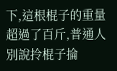下,這根棍子的重量超過了百斤,普通人別說拎棍子掄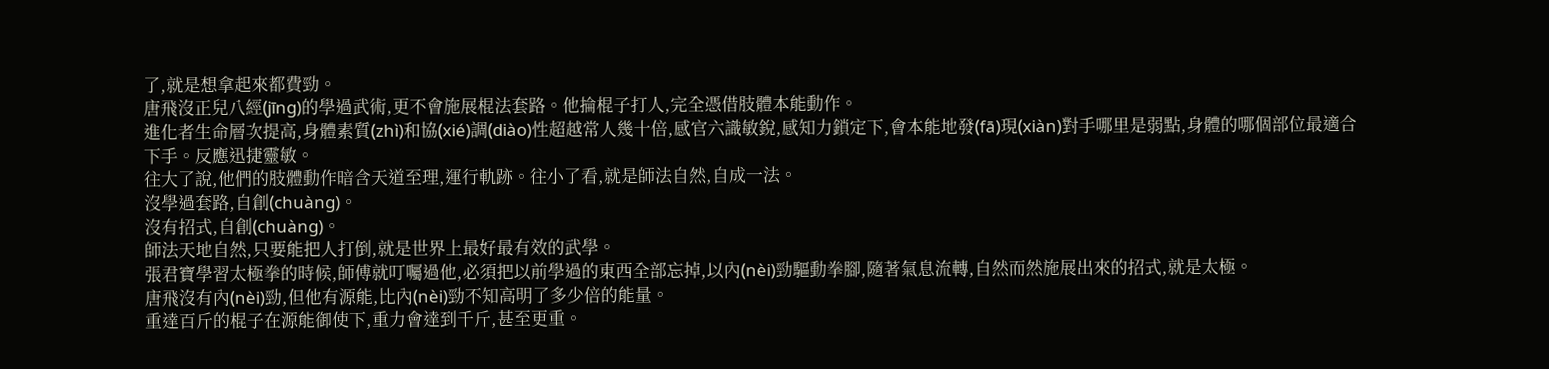了,就是想拿起來都費勁。
唐飛沒正兒八經(jīng)的學過武術,更不會施展棍法套路。他掄棍子打人,完全憑借肢體本能動作。
進化者生命層次提高,身體素質(zhì)和協(xié)調(diào)性超越常人幾十倍,感官六識敏銳,感知力鎖定下,會本能地發(fā)現(xiàn)對手哪里是弱點,身體的哪個部位最適合下手。反應迅捷靈敏。
往大了說,他們的肢體動作暗含天道至理,運行軌跡。往小了看,就是師法自然,自成一法。
沒學過套路,自創(chuàng)。
沒有招式,自創(chuàng)。
師法天地自然,只要能把人打倒,就是世界上最好最有效的武學。
張君寶學習太極拳的時候,師傅就叮囑過他,必須把以前學過的東西全部忘掉,以內(nèi)勁驅動拳腳,隨著氣息流轉,自然而然施展出來的招式,就是太極。
唐飛沒有內(nèi)勁,但他有源能,比內(nèi)勁不知高明了多少倍的能量。
重達百斤的棍子在源能御使下,重力會達到千斤,甚至更重。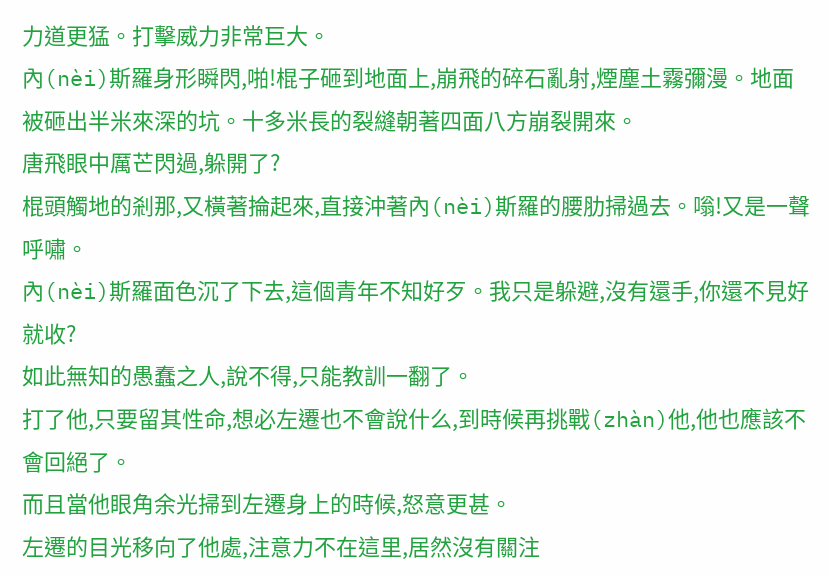力道更猛。打擊威力非常巨大。
內(nèi)斯羅身形瞬閃,啪!棍子砸到地面上,崩飛的碎石亂射,煙塵土霧彌漫。地面被砸出半米來深的坑。十多米長的裂縫朝著四面八方崩裂開來。
唐飛眼中厲芒閃過,躲開了?
棍頭觸地的剎那,又橫著掄起來,直接沖著內(nèi)斯羅的腰肋掃過去。嗡!又是一聲呼嘯。
內(nèi)斯羅面色沉了下去,這個青年不知好歹。我只是躲避,沒有還手,你還不見好就收?
如此無知的愚蠢之人,說不得,只能教訓一翻了。
打了他,只要留其性命,想必左遷也不會說什么,到時候再挑戰(zhàn)他,他也應該不會回絕了。
而且當他眼角余光掃到左遷身上的時候,怒意更甚。
左遷的目光移向了他處,注意力不在這里,居然沒有關注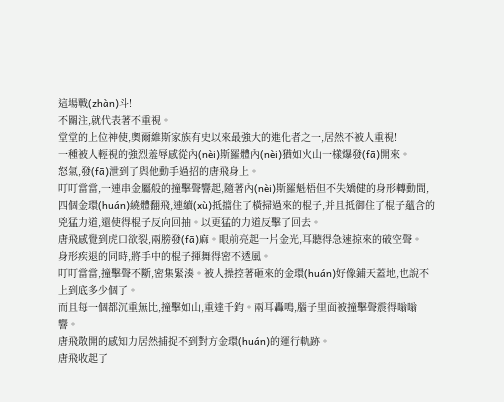這場戰(zhàn)斗!
不關注,就代表著不重視。
堂堂的上位神使,奧爾維斯家族有史以來最強大的進化者之一,居然不被人重視!
一種被人輕視的強烈羞辱感從內(nèi)斯羅體內(nèi)猶如火山一樣爆發(fā)開來。
怒氣,發(fā)泄到了與他動手過招的唐飛身上。
叮叮當當,一連串金屬般的撞擊聲響起,隨著內(nèi)斯羅魁梧但不失矯健的身形轉動間,四個金環(huán)繞體翻飛,連續(xù)抵擋住了橫掃過來的棍子,并且抵御住了棍子蘊含的兇猛力道,還使得棍子反向回抽。以更猛的力道反擊了回去。
唐飛感覺到虎口欲裂,兩膀發(fā)麻。眼前亮起一片金光,耳聽得急速掠來的破空聲。
身形疾退的同時,將手中的棍子揮舞得密不透風。
叮叮當當,撞擊聲不斷,密集緊湊。被人操控著砸來的金環(huán)好像鋪天蓋地,也說不上到底多少個了。
而且每一個都沉重無比,撞擊如山,重達千鈞。兩耳轟鳴,腦子里面被撞擊聲震得嗡嗡響。
唐飛散開的感知力居然捕捉不到對方金環(huán)的運行軌跡。
唐飛收起了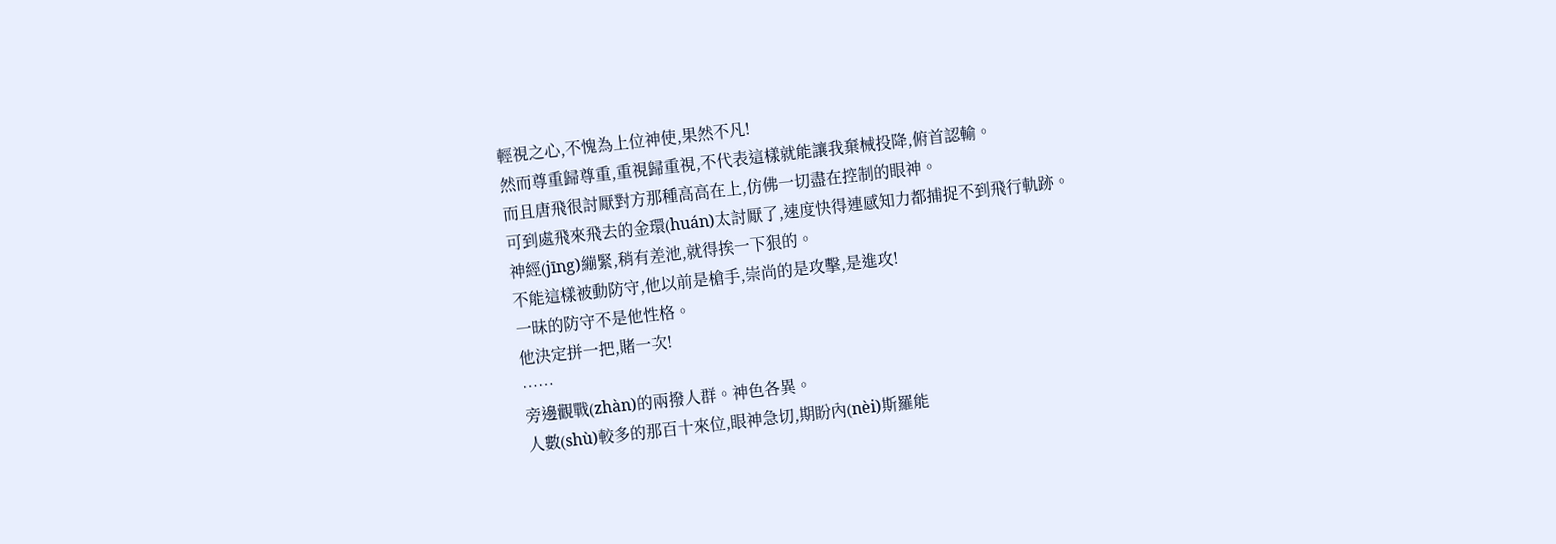輕視之心,不愧為上位神使,果然不凡!
然而尊重歸尊重,重視歸重視,不代表這樣就能讓我棄械投降,俯首認輸。
而且唐飛很討厭對方那種高高在上,仿佛一切盡在控制的眼神。
可到處飛來飛去的金環(huán)太討厭了,速度快得連感知力都捕捉不到飛行軌跡。
神經(jīng)繃緊,稍有差池,就得挨一下狠的。
不能這樣被動防守,他以前是槍手,崇尚的是攻擊,是進攻!
一昧的防守不是他性格。
他決定拼一把,賭一次!
……
旁邊觀戰(zhàn)的兩撥人群。神色各異。
人數(shù)較多的那百十來位,眼神急切,期盼內(nèi)斯羅能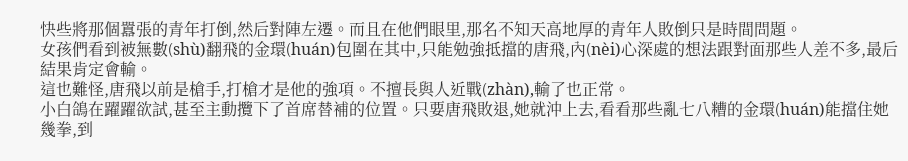快些將那個囂張的青年打倒,然后對陣左遷。而且在他們眼里,那名不知天高地厚的青年人敗倒只是時間問題。
女孩們看到被無數(shù)翻飛的金環(huán)包圍在其中,只能勉強抵擋的唐飛,內(nèi)心深處的想法跟對面那些人差不多,最后結果肯定會輸。
這也難怪,唐飛以前是槍手,打槍才是他的強項。不擅長與人近戰(zhàn),輸了也正常。
小白鴿在躍躍欲試,甚至主動攬下了首席替補的位置。只要唐飛敗退,她就沖上去,看看那些亂七八糟的金環(huán)能擋住她幾拳,到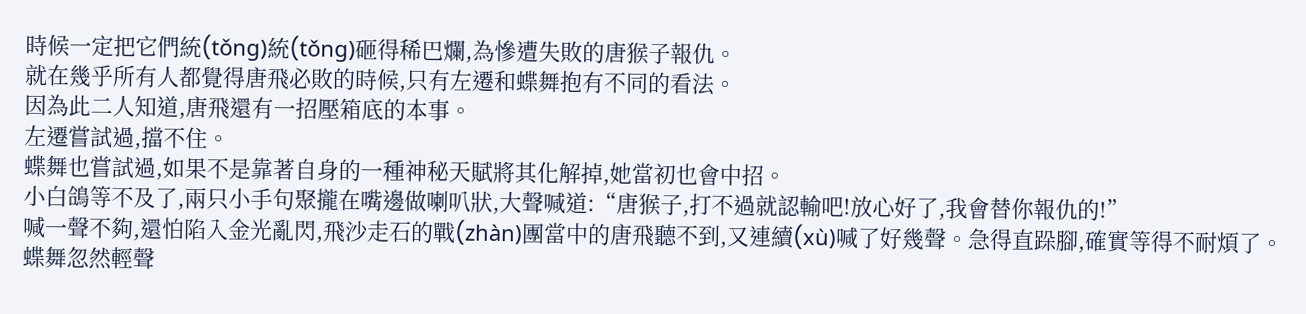時候一定把它們統(tǒng)統(tǒng)砸得稀巴爛,為慘遭失敗的唐猴子報仇。
就在幾乎所有人都覺得唐飛必敗的時候,只有左遷和蝶舞抱有不同的看法。
因為此二人知道,唐飛還有一招壓箱底的本事。
左遷嘗試過,擋不住。
蝶舞也嘗試過,如果不是靠著自身的一種神秘天賦將其化解掉,她當初也會中招。
小白鴿等不及了,兩只小手句聚攏在嘴邊做喇叭狀,大聲喊道:“唐猴子,打不過就認輸吧!放心好了,我會替你報仇的!”
喊一聲不夠,還怕陷入金光亂閃,飛沙走石的戰(zhàn)團當中的唐飛聽不到,又連續(xù)喊了好幾聲。急得直跺腳,確實等得不耐煩了。
蝶舞忽然輕聲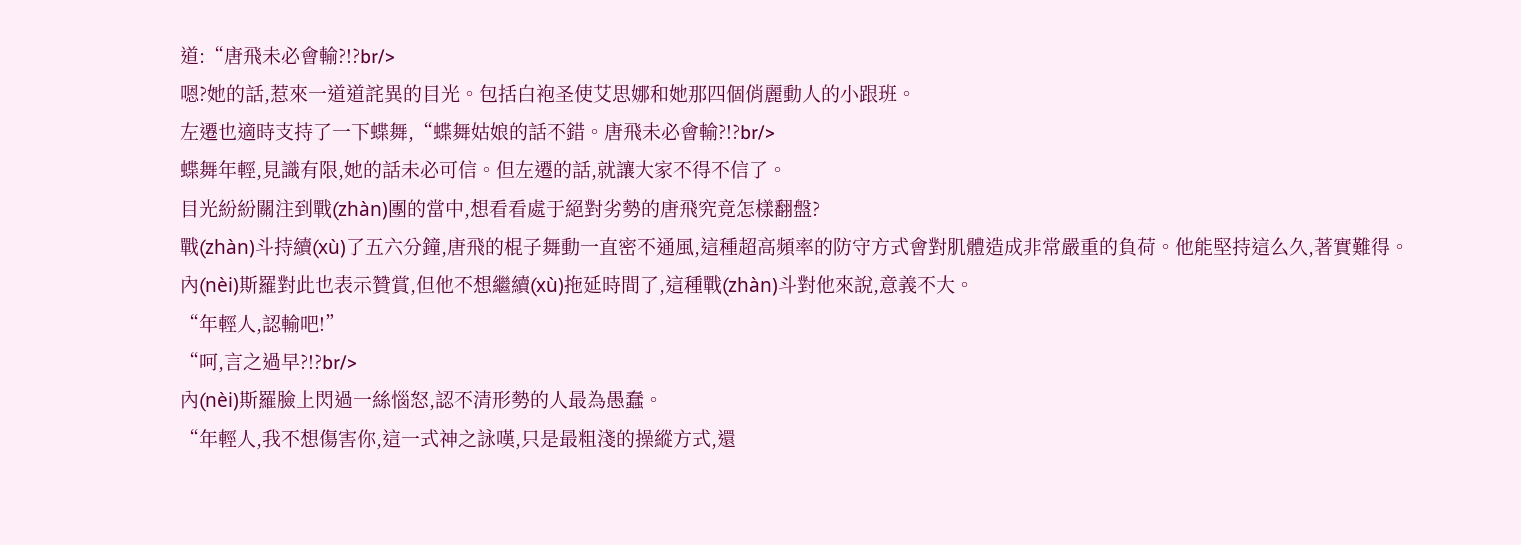道:“唐飛未必會輸?!?br/>
嗯?她的話,惹來一道道詫異的目光。包括白袍圣使艾思娜和她那四個俏麗動人的小跟班。
左遷也適時支持了一下蝶舞,“蝶舞姑娘的話不錯。唐飛未必會輸?!?br/>
蝶舞年輕,見識有限,她的話未必可信。但左遷的話,就讓大家不得不信了。
目光紛紛關注到戰(zhàn)團的當中,想看看處于絕對劣勢的唐飛究竟怎樣翻盤?
戰(zhàn)斗持續(xù)了五六分鐘,唐飛的棍子舞動一直密不通風,這種超高頻率的防守方式會對肌體造成非常嚴重的負荷。他能堅持這么久,著實難得。
內(nèi)斯羅對此也表示贊賞,但他不想繼續(xù)拖延時間了,這種戰(zhàn)斗對他來說,意義不大。
“年輕人,認輸吧!”
“呵,言之過早?!?br/>
內(nèi)斯羅臉上閃過一絲惱怒,認不清形勢的人最為愚蠢。
“年輕人,我不想傷害你,這一式神之詠嘆,只是最粗淺的操縱方式,還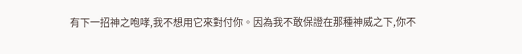有下一招神之咆哮,我不想用它來對付你。因為我不敢保證在那種神威之下,你不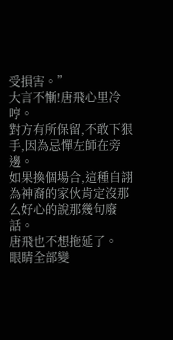受損害。”
大言不慚!唐飛心里冷哼。
對方有所保留,不敢下狠手,因為忌憚左師在旁邊。
如果換個場合,這種自詡為神裔的家伙肯定沒那么好心的說那幾句廢話。
唐飛也不想拖延了。
眼睛全部變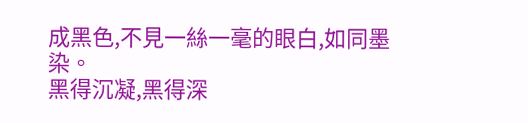成黑色,不見一絲一毫的眼白,如同墨染。
黑得沉凝,黑得深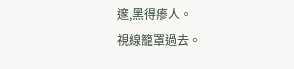邃,黑得瘆人。
視線籠罩過去。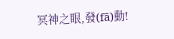冥神之眼,發(fā)動!